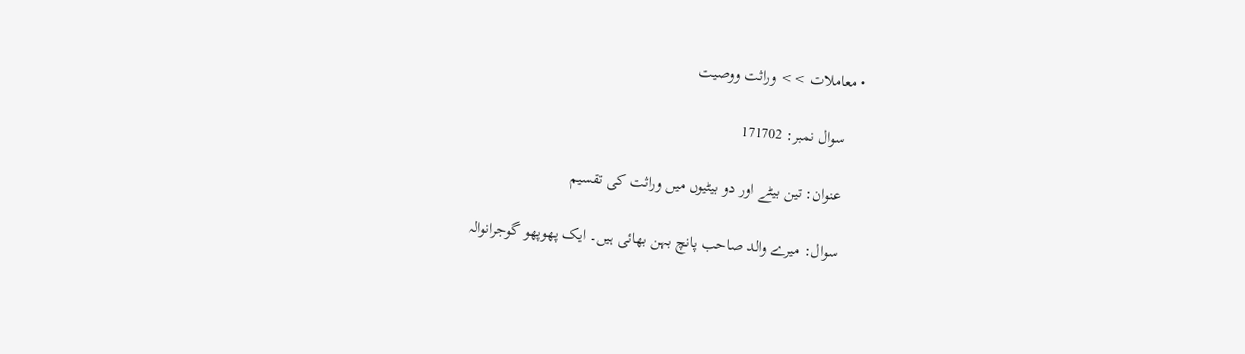• معاملات >> وراثت ووصیت

    سوال نمبر: 171702

    عنوان: تین بیٹے اور دو بیٹیوں میں وراثت كی تقسیم

    سوال: میرے والد صاحب پانچ بہن بھائی ہیں۔ ایک پھوپھو گوجرانوالہ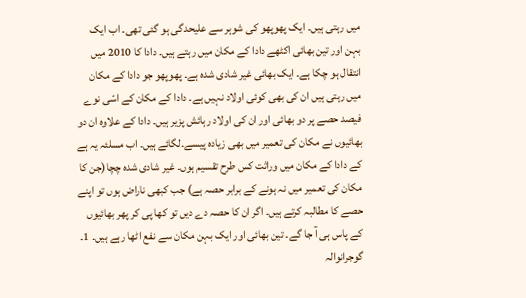میں رہتی ہیں۔ ایک پھوپھو کی شوہر سے علیحدگی ہو گئی تھی۔ اب ایک بہن اور تین بھائی اکٹھے دادا کے مکان میں رہتے ہیں۔ دادا کا 2010 میں انتقال ہو چکا ہے۔ ایک بھائی غیر شادی شدہ ہے۔ پھوپھو جو دادا کے مکان میں رہتی ہیں ان کی بھی کوئی اولاد نہیں ہے۔ دادا کے مکان کے اسّی نوے فیصد حصے پر دو بھائی اور ان کی اولاد رہائش پزیر ہیں۔ دادا کے علاوہ ان دو بھائیوں نے مکان کی تعمیر میں بھی زیادہ پیسے۔لگائے ہیں۔ اب مسلئہ یہ ہے کے دادا کے مکان میں وراثت کس طرح تقسیم ہوں۔ غیر شادی شدہ چچا(جن کا مکان کی تعمیر میں نہ ہونے کے برابر حصہ ہے) جب کبھی ناراض ہوں تو اپنے حصے کا مطالبہ کرتے ہیں۔ اگر ان کا حصہ دے دیں تو کھا پی کر پھر بھائیوں کے پاس ہی آ جا گے۔ تین بھائی اور ایک بہن مکان سے نفع اٹھا رہے ہیں۔ 1۔ گوجرانوالہ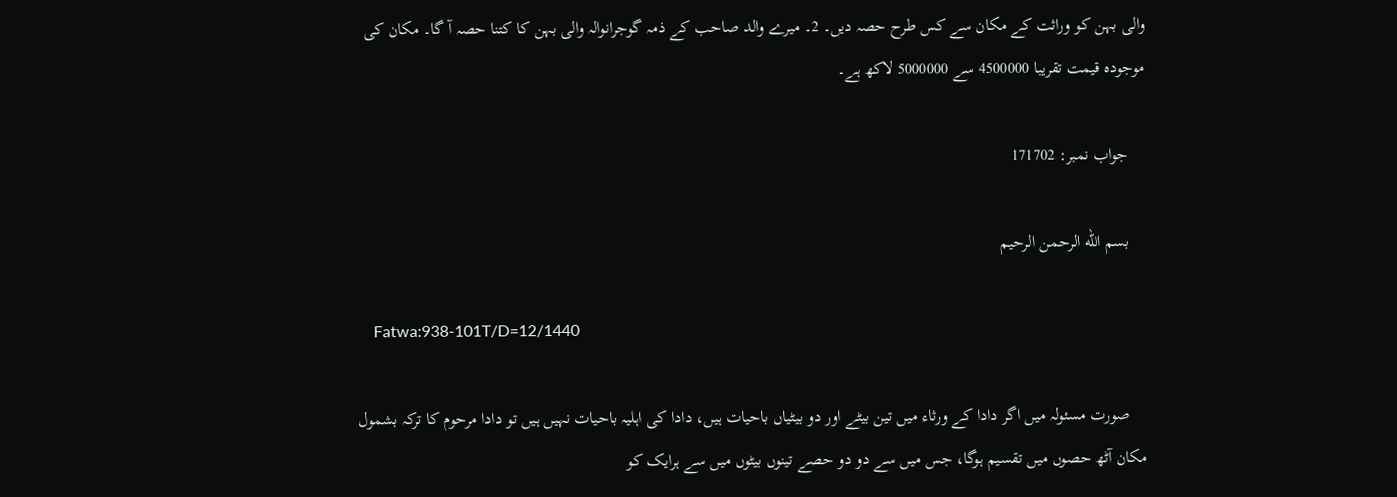والی بہن کو وراثت کے مکان سے کس طرح حصہ دیں۔ 2۔ میرے والد صاحب کے ذمہ گوجرانوالہ والی بہن کا کتنا حصہ آ گا۔ مکان کی موجودہ قیمت تقریبا 4500000 سے 5000000 لاکھ ہے۔

    جواب نمبر: 171702

    بسم الله الرحمن الرحيم

    Fatwa:938-101T/D=12/1440

    صورت مسئولہ میں اگر دادا کے ورثاء میں تین بیٹے اور دو بیٹیاں باحیات ہیں، دادا کی اہلیہ باحیات نہیں ہیں تو دادا مرحوم کا ترکہ بشمول مکان آٹھ حصوں میں تقسیم ہوگا، جس میں سے دو دو حصے تینوں بیٹوں میں سے ہرایک کو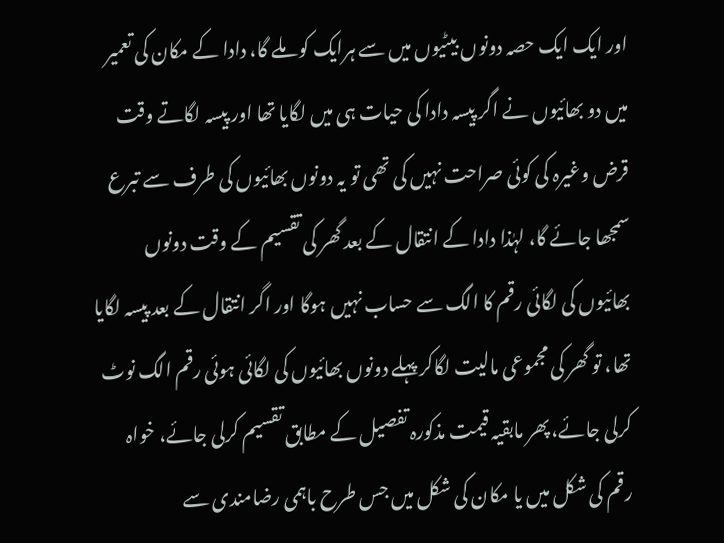اور ایک ایک حصہ دونوں بیٹیوں میں سے ہرایک کو ملے گا، دادا کے مکان کی تعمیر میں دو بھائیوں نے اگر پیسہ دادا کی حیات ہی میں لگایا تھا اور پیسہ لگاتے وقت قرض وغیرہ کی کوئی صراحت نہیں کی تھی تو یہ دونوں بھائیوں کی طرف سے تبرع سمجھا جائے گا، لہٰذا دادا کے انتقال کے بعد گھر کی تقسیم کے وقت دونوں بھائیوں کی لگائی رقم کا الگ سے حساب نہیں ہوگا اور اگر انتقال کے بعد پیسہ لگایا تھا، تو گھر کی مجموعی مالیت لگاکر پہلے دونوں بھائیوں کی لگائی ہوئی رقم الگ نوٹ کرلی جائے، پھر مابقیہ قیمت مذکورہ تفصیل کے مطابق تقسیم کرلی جائے، خواہ رقم کی شکل میں یا مکان کی شکل میں جس طرح باہمی رضامندی سے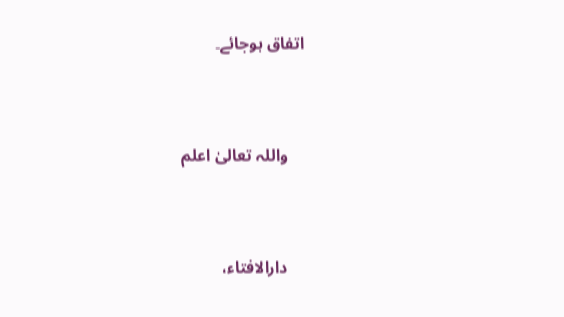اتفاق ہوجائے۔


    واللہ تعالیٰ اعلم


    دارالافتاء،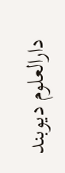دارالعلوم دیوبند